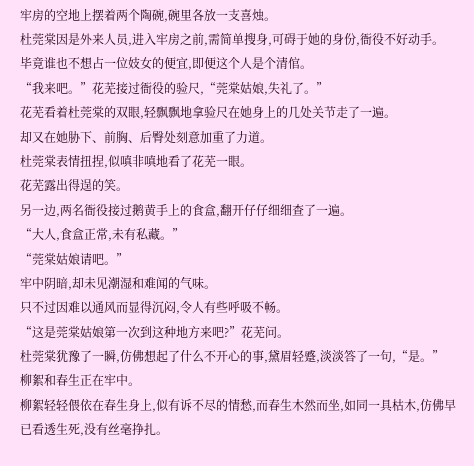牢房的空地上摆着两个陶碗,碗里各放一支喜烛。
杜莞棠因是外来人员,进入牢房之前,需简单搜身,可碍于她的身份,衙役不好动手。
毕竟谁也不想占一位妓女的便宜,即便这个人是个清倌。
“我来吧。”花芜接过衙役的验尺,“莞棠姑娘,失礼了。”
花芜看着杜莞棠的双眼,轻飘飘地拿验尺在她身上的几处关节走了一遍。
却又在她胁下、前胸、后臀处刻意加重了力道。
杜莞棠表情扭捏,似嗔非嗔地看了花芜一眼。
花芜露出得逞的笑。
另一边,两名衙役接过鹅黄手上的食盒,翻开仔仔细细查了一遍。
“大人,食盒正常,未有私藏。”
“莞棠姑娘请吧。”
牢中阴暗,却未见潮湿和难闻的气味。
只不过因难以通风而显得沉闷,令人有些呼吸不畅。
“这是莞棠姑娘第一次到这种地方来吧?”花芜问。
杜莞棠犹豫了一瞬,仿佛想起了什么不开心的事,黛眉轻蹙,淡淡答了一句,“是。”
柳絮和春生正在牢中。
柳絮轻轻偎依在春生身上,似有诉不尽的情愁,而春生木然而坐,如同一具枯木,仿佛早已看透生死,没有丝毫挣扎。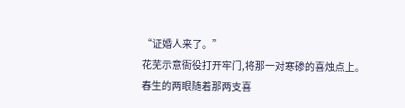“证婚人来了。”
花芜示意衙役打开牢门,将那一对寒碜的喜烛点上。
春生的两眼随着那两支喜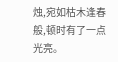烛,宛如枯木逢春般,顿时有了一点光亮。